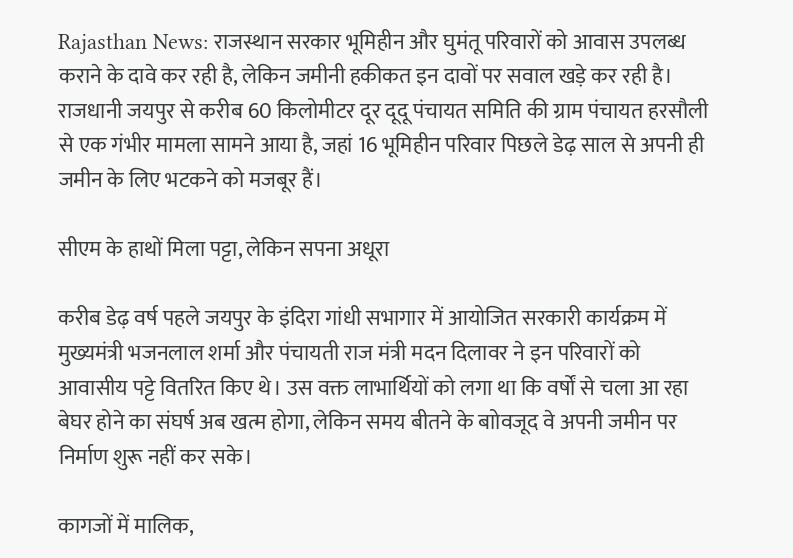Rajasthan News: राजस्थान सरकार भूमिहीन और घुमंतू परिवारों को आवास उपलब्ध कराने के दावे कर रही है, लेकिन जमीनी हकीकत इन दावों पर सवाल खड़े कर रही है। राजधानी जयपुर से करीब 60 किलोमीटर दूर दूदू पंचायत समिति की ग्राम पंचायत हरसौली से एक गंभीर मामला सामने आया है, जहां 16 भूमिहीन परिवार पिछले डेढ़ साल से अपनी ही जमीन के लिए भटकने को मजबूर हैं।

सीएम के हाथों मिला पट्टा, लेकिन सपना अधूरा

करीब डेढ़ वर्ष पहले जयपुर के इंदिरा गांधी सभागार में आयोजित सरकारी कार्यक्रम में मुख्यमंत्री भजनलाल शर्मा और पंचायती राज मंत्री मदन दिलावर ने इन परिवारों को आवासीय पट्टे वितरित किए थे। उस वक्त लाभार्थियों को लगा था कि वर्षों से चला आ रहा बेघर होने का संघर्ष अब खत्म होगा, लेकिन समय बीतने के बाोवजूद वे अपनी जमीन पर निर्माण शुरू नहीं कर सके।

कागजों में मालिक,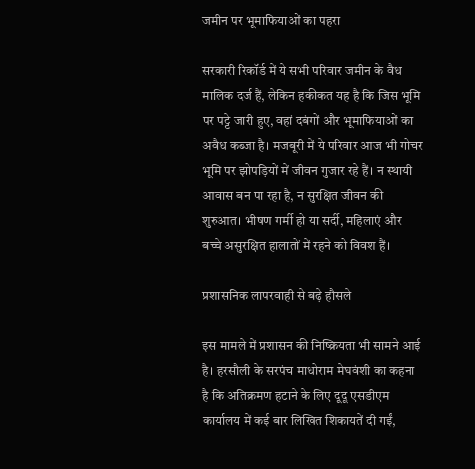जमीन पर भूमाफियाओं का पहरा

सरकारी रिकॉर्ड में ये सभी परिवार जमीन के वैध मालिक दर्ज हैं, लेकिन हकीकत यह है कि जिस भूमि पर पट्टे जारी हुए, वहां दबंगों और भूमाफियाओं का अवैध कब्जा है। मजबूरी में ये परिवार आज भी गोचर भूमि पर झोपड़ियों में जीवन गुजार रहे हैं। न स्थायी आवास बन पा रहा है, न सुरक्षित जीवन की शुरुआत। भीषण गर्मी हो या सर्दी, महिलाएं और बच्चे असुरक्षित हालातों में रहने को विवश हैं।

प्रशासनिक लापरवाही से बढ़े हौसले

इस मामले में प्रशासन की निष्क्रियता भी सामने आई है। हरसौली के सरपंच माधोराम मेघवंशी का कहना है कि अतिक्रमण हटाने के लिए दूदू एसडीएम कार्यालय में कई बार लिखित शिकायतें दी गईं,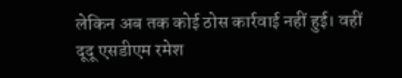लेकिन अब तक कोई ठोस कार्रवाई नहीं हुई। वहीं
दूदू एसडीएम रमेश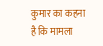कुमार का कहना है कि मामला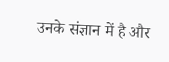उनके संज्ञान में है और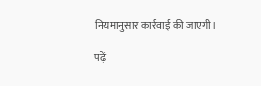नियमानुसार कार्रवाई की जाएगी।

पढ़ें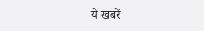ये खबरें